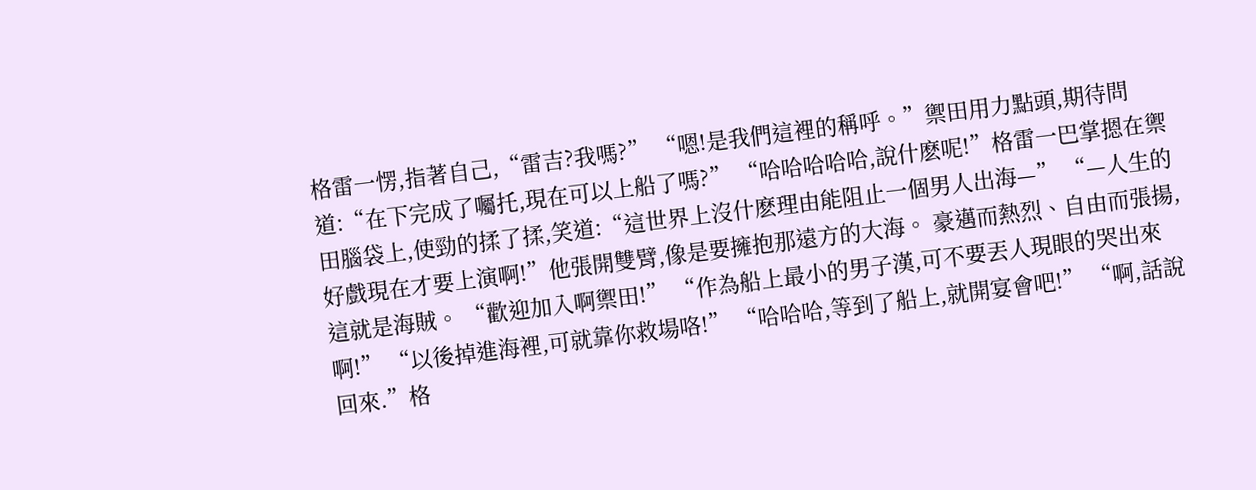格雷一愣,指著自己,“雷吉?我嗎?” “嗯!是我們這裡的稱呼。”禦田用力點頭,期待問道:“在下完成了囑托,現在可以上船了嗎?” “哈哈哈哈哈,說什麽呢!”格雷一巴掌摁在禦田腦袋上,使勁的揉了揉,笑道:“這世界上沒什麽理由能阻止一個男人出海—” “—人生的好戲現在才要上演啊!”他張開雙臂,像是要擁抱那遠方的大海。 豪邁而熱烈、自由而張揚,這就是海賊。 “歡迎加入啊禦田!” “作為船上最小的男子漢,可不要丟人現眼的哭出來啊!” “以後掉進海裡,可就靠你救場咯!” “哈哈哈,等到了船上,就開宴會吧!” “啊,話說回來.”格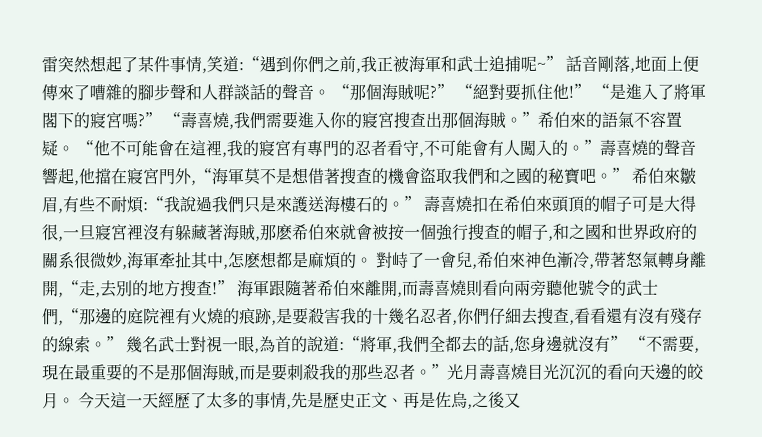雷突然想起了某件事情,笑道:“遇到你們之前,我正被海軍和武士追捕呢~” 話音剛落,地面上便傳來了嘈雜的腳步聲和人群談話的聲音。 “那個海賊呢?” “絕對要抓住他!” “是進入了將軍閣下的寢宮嗎?” “壽喜燒,我們需要進入你的寢宮搜查出那個海賊。”希伯來的語氣不容置疑。 “他不可能會在這裡,我的寢宮有專門的忍者看守,不可能會有人闖入的。”壽喜燒的聲音響起,他擋在寢宮門外,“海軍莫不是想借著搜查的機會盜取我們和之國的秘寶吧。” 希伯來皺眉,有些不耐煩:“我說過我們只是來護送海樓石的。” 壽喜燒扣在希伯來頭頂的帽子可是大得很,一旦寢宮裡沒有躲藏著海賊,那麽希伯來就會被按一個強行搜查的帽子,和之國和世界政府的關系很微妙,海軍牽扯其中,怎麽想都是麻煩的。 對峙了一會兒,希伯來神色漸冷,帶著怒氣轉身離開,“走,去別的地方搜查!” 海軍跟隨著希伯來離開,而壽喜燒則看向兩旁聽他號令的武士們,“那邊的庭院裡有火燒的痕跡,是要殺害我的十幾名忍者,你們仔細去搜查,看看還有沒有殘存的線索。” 幾名武士對視一眼,為首的說道:“將軍,我們全都去的話,您身邊就沒有” “不需要,現在最重要的不是那個海賊,而是要刺殺我的那些忍者。”光月壽喜燒目光沉沉的看向天邊的皎月。 今天這一天經歷了太多的事情,先是歷史正文、再是佐烏,之後又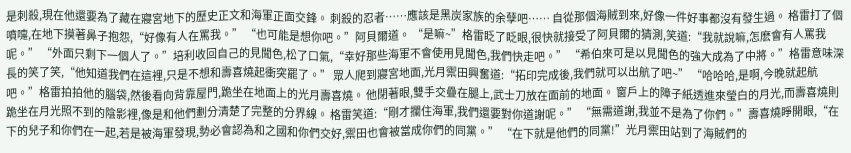是刺殺,現在他還要為了藏在寢宮地下的歷史正文和海軍正面交鋒。 刺殺的忍者……應該是黑炭家族的余孽吧…… 自從那個海賊到來,好像一件好事都沒有發生過。 格雷打了個噴嚏,在地下摸著鼻子抱怨,“好像有人在罵我。” “也可能是想你吧。”阿貝爾道。 “是嘛~”格雷眨了眨眼,很快就接受了阿貝爾的猜測,笑道:“我就說嘛,怎麽會有人罵我呢。” “外面只剩下一個人了。”培利收回自己的見聞色,松了口氣,“幸好那些海軍不會使用見聞色,我們快走吧。” “希伯來可是以見聞色的強大成為了中將。”格雷意味深長的笑了笑,“他知道我們在這裡,只是不想和壽喜燒起衝突罷了。” 眾人爬到寢宮地面,光月禦田興奮道:“拓印完成後,我們就可以出航了吧~” “哈哈哈,是啊,今晚就起航吧。”格雷拍拍他的腦袋,然後看向背靠屋門,跪坐在地面上的光月壽喜燒。 他閉著眼,雙手交疊在腿上,武士刀放在面前的地面。 窗戶上的障子紙透進來瑩白的月光,而壽喜燒則跪坐在月光照不到的陰影裡,像是和他們劃分清楚了完整的分界線。 格雷笑道:“剛才攔住海軍,我們還要對你道謝呢。” “無需道謝,我並不是為了你們。”壽喜燒睜開眼,“在下的兒子和你們在一起,若是被海軍發現,勢必會認為和之國和你們交好,禦田也會被當成你們的同黨。” “在下就是他們的同黨!”光月禦田站到了海賊們的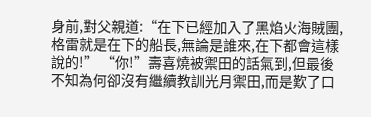身前,對父親道:“在下已經加入了黑焰火海賊團,格雷就是在下的船長,無論是誰來,在下都會這樣說的!” “你!”壽喜燒被禦田的話氣到,但最後不知為何卻沒有繼續教訓光月禦田,而是歎了口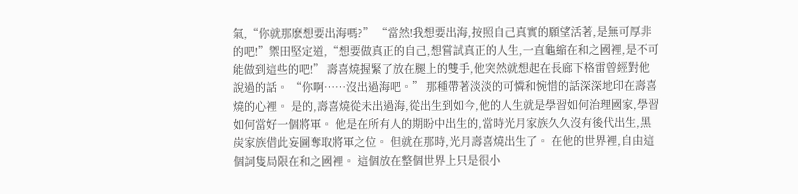氣,“你就那麽想要出海嗎?” “當然!我想要出海,按照自己真實的願望活著,是無可厚非的吧!”禦田堅定道,“想要做真正的自己,想嘗試真正的人生,一直龜縮在和之國裡,是不可能做到這些的吧!” 壽喜燒握緊了放在腿上的雙手,他突然就想起在長廊下格雷曾經對他說過的話。 “你啊……沒出過海吧。” 那種帶著淡淡的可憐和惋惜的話深深地印在壽喜燒的心裡。 是的,壽喜燒從未出過海,從出生到如今,他的人生就是學習如何治理國家,學習如何當好一個將軍。 他是在所有人的期盼中出生的,當時光月家族久久沒有後代出生,黑炭家族借此妄圖奪取將軍之位。 但就在那時,光月壽喜燒出生了。 在他的世界裡,自由這個詞隻局限在和之國裡。 這個放在整個世界上只是很小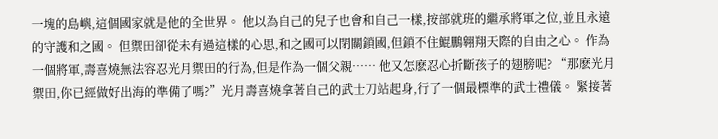一塊的島嶼,這個國家就是他的全世界。 他以為自己的兒子也會和自己一樣,按部就班的繼承將軍之位,並且永遠的守護和之國。 但禦田卻從未有過這樣的心思,和之國可以閉關鎖國,但鎖不住鯤鵬翱翔天際的自由之心。 作為一個將軍,壽喜燒無法容忍光月禦田的行為,但是作為一個父親…… 他又怎麽忍心折斷孩子的翅膀呢? “那麽光月禦田,你已經做好出海的準備了嗎?”光月壽喜燒拿著自己的武士刀站起身,行了一個最標準的武士禮儀。 緊接著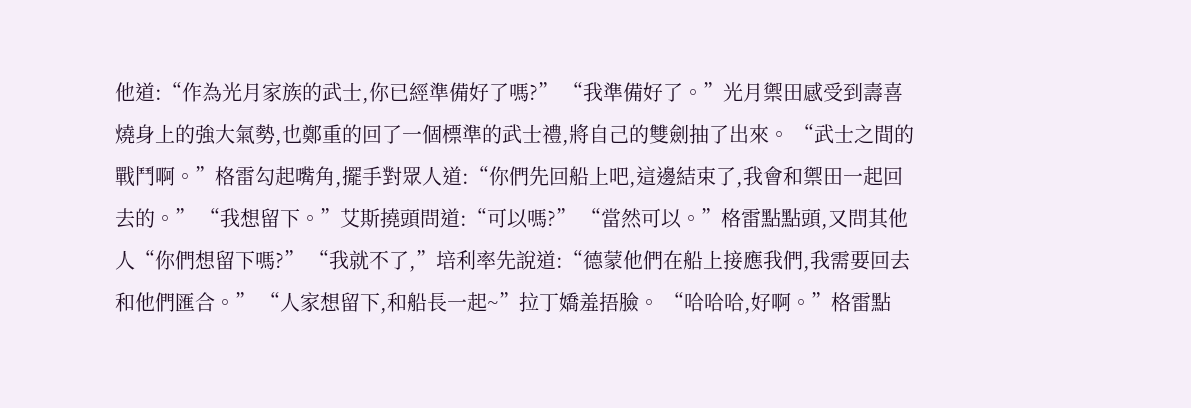他道:“作為光月家族的武士,你已經準備好了嗎?” “我準備好了。”光月禦田感受到壽喜燒身上的強大氣勢,也鄭重的回了一個標準的武士禮,將自己的雙劍抽了出來。 “武士之間的戰鬥啊。”格雷勾起嘴角,擺手對眾人道:“你們先回船上吧,這邊結束了,我會和禦田一起回去的。” “我想留下。”艾斯撓頭問道:“可以嗎?” “當然可以。”格雷點點頭,又問其他人“你們想留下嗎?” “我就不了,”培利率先說道:“德蒙他們在船上接應我們,我需要回去和他們匯合。” “人家想留下,和船長一起~”拉丁嬌羞捂臉。 “哈哈哈,好啊。”格雷點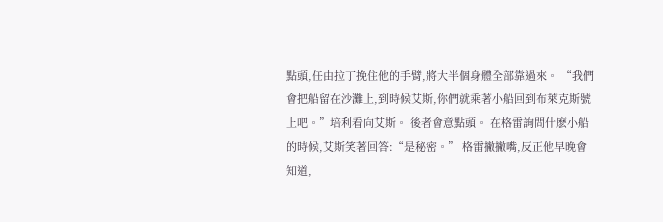點頭,任由拉丁挽住他的手臂,將大半個身體全部靠過來。 “我們會把船留在沙灘上,到時候艾斯,你們就乘著小船回到布萊克斯號上吧。”培利看向艾斯。 後者會意點頭。 在格雷詢問什麽小船的時候,艾斯笑著回答:“是秘密。” 格雷撇撇嘴,反正他早晚會知道,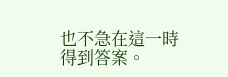也不急在這一時得到答案。